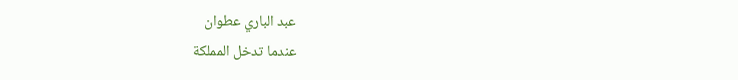عبد الباري عطوان
عندما تدخل المملكة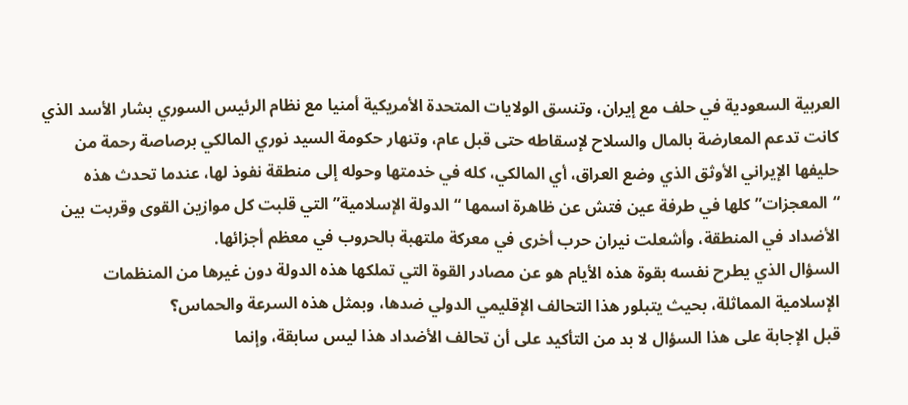العربية السعودية في حلف مع إيران، وتنسق الولايات المتحدة الأمريكية أمنيا مع نظام الرئيس السوري بشار الأسد الذي كانت تدعم المعارضة بالمال والسلاح لإسقاطه حتى قبل عام، وتنهار حكومة السيد نوري المالكي برصاصة رحمة من حليفها الإيراني الأوثق الذي وضع العراق، أي المالكي، كله في خدمتها وحوله إلى منطقة نفوذ لها، عندما تحدث هذه “المعجزات” كلها في طرفة عين فتش عن ظاهرة اسمها “الدولة الإسلامية” التي قلبت كل موازين القوى وقربت بين الأضداد في المنطقة، وأشعلت نيران حرب أخرى في معركة ملتهبة بالحروب في معظم أجزائها.
السؤال الذي يطرح نفسه بقوة هذه الأيام هو عن مصادر القوة التي تملكها هذه الدولة دون غيرها من المنظمات الإسلامية المماثلة، بحيث يتبلور هذا التحالف الإقليمي الدولي ضدها، وبمثل هذه السرعة والحماس؟
قبل الإجابة على هذا السؤال لا بد من التأكيد على أن تحالف الأضداد هذا ليس سابقة، وإنما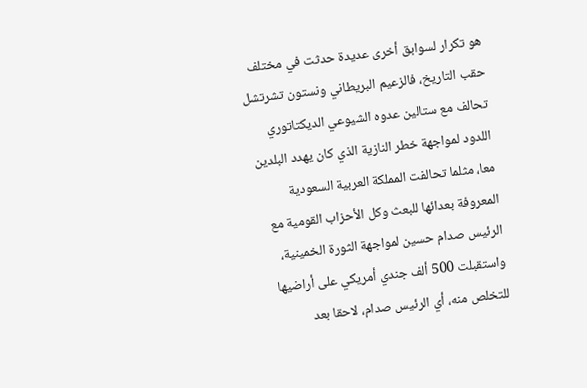هو تكرار لسوابق أخرى عديدة حدثت في مختلف حقب التاريخ، فالزعيم البريطاني ونستون تشرتشل تحالف مع ستالين عدوه الشيوعي الديكتاتوري اللدود لمواجهة خطر النازية الذي كان يهدد البلدين معا، مثلما تحالفت المملكة العربية السعودية المعروفة بعدائها للبعث وكل الأحزاب القومية مع الرئيس صدام حسين لمواجهة الثورة الخمينية، واستقبلت 500 ألف جندي أمريكي على أراضيها للتخلص منه، أي الرئيس صدام، لاحقا بعد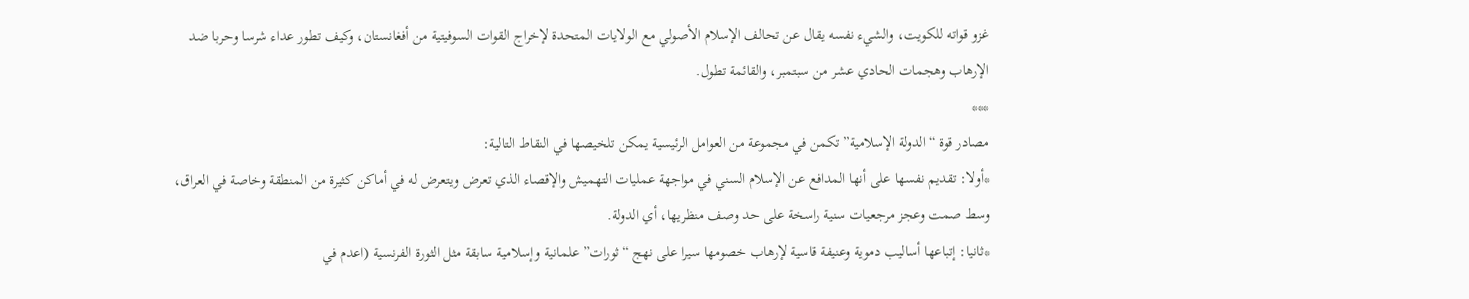غزو قواته للكويت، والشيء نفسه يقال عن تحالف الإسلام الأصولي مع الولايات المتحدة لإخراج القوات السوفيتية من أفغانستان، وكيف تطور عداء شرسا وحربا ضد الإرهاب وهجمات الحادي عشر من سبتمبر، والقائمة تطول.
***
مصادر قوة “الدولة الإسلامية” تكمن في مجموعة من العوامل الرئيسية يمكن تلخيصها في النقاط التالية:
*أولا: تقديم نفسها على أنها المدافع عن الإسلام السني في مواجهة عمليات التهميش والإقصاء الذي تعرض ويتعرض له في أماكن كثيرة من المنطقة وخاصة في العراق، وسط صمت وعجز مرجعيات سنية راسخة على حد وصف منظريها، أي الدولة.
*ثانيا: إتباعها أساليب دموية وعنيفة قاسية لإرهاب خصومها سيرا على نهج “ثورات” علمانية وإسلامية سابقة مثل الثورة الفرنسية (اعدم في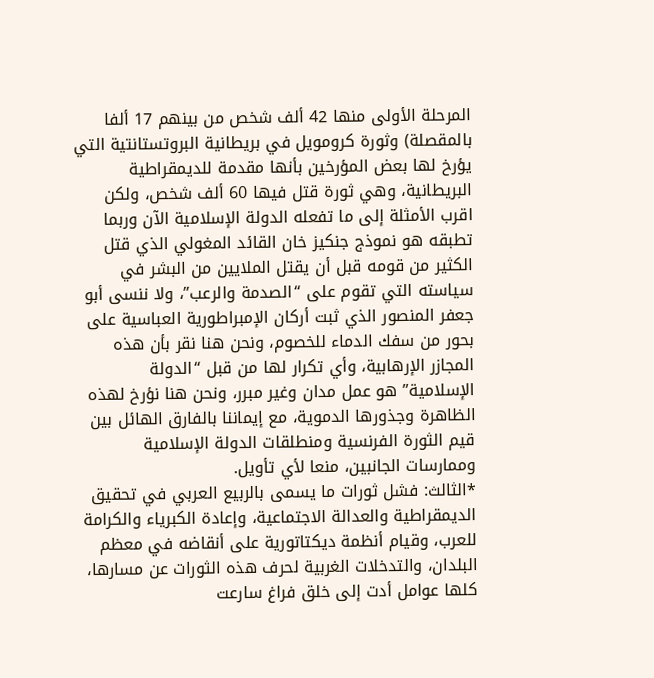المرحلة الأولى منها 42 ألف شخص من بينهم 17 ألفا بالمقصلة) وثورة كرومويل في بريطانية البروتستانتية التي يؤرخ لها بعض المؤرخين بأنها مقدمة للديمقراطية البريطانية، وهي ثورة قتل فيها 60 ألف شخص، ولكن اقرب الأمثلة إلى ما تفعله الدولة الإسلامية الآن وربما تطبقه هو نموذج جنكيز خان القائد المغولي الذي قتل الكثير من قومه قبل أن يقتل الملايين من البشر في سياسته التي تقوم على “الصدمة والرعب”، ولا ننسى أبو جعفر المنصور الذي ثبت أركان الإمبراطورية العباسية على بحور من سفك الدماء للخصوم، ونحن هنا نقر بأن هذه المجازر الإرهابية، وأي تكرار لها من قبل “الدولة الإسلامية” هو عمل مدان وغير مبرر، ونحن هنا نؤرخ لهذه الظاهرة وجذورها الدموية، مع إيماننا بالفارق الهائل بين قيم الثورة الفرنسية ومنطلقات الدولة الإسلامية وممارسات الجانبين، منعا لأي تأويل.
*الثالث: فشل ثورات ما يسمى بالربيع العربي في تحقيق الديمقراطية والعدالة الاجتماعية، وإعادة الكبرياء والكرامة للعرب، وقيام أنظمة ديكتاتورية على أنقاضه في معظم البلدان، والتدخلات الغربية لحرف هذه الثورات عن مسارها، كلها عوامل أدت إلى خلق فراغ سارعت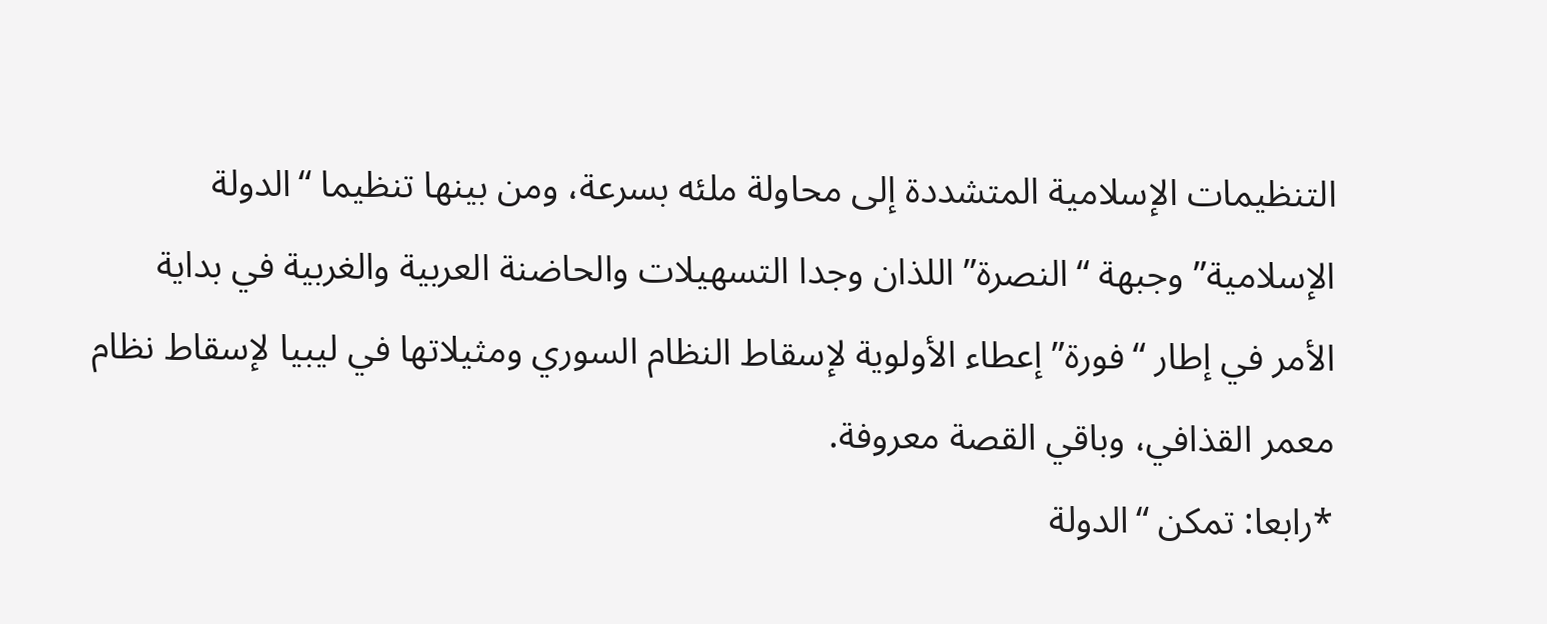التنظيمات الإسلامية المتشددة إلى محاولة ملئه بسرعة، ومن بينها تنظيما “الدولة الإسلامية” وجبهة “النصرة” اللذان وجدا التسهيلات والحاضنة العربية والغربية في بداية الأمر في إطار “فورة” إعطاء الأولوية لإسقاط النظام السوري ومثيلاتها في ليبيا لإسقاط نظام معمر القذافي، وباقي القصة معروفة.
*رابعا: تمكن “الدولة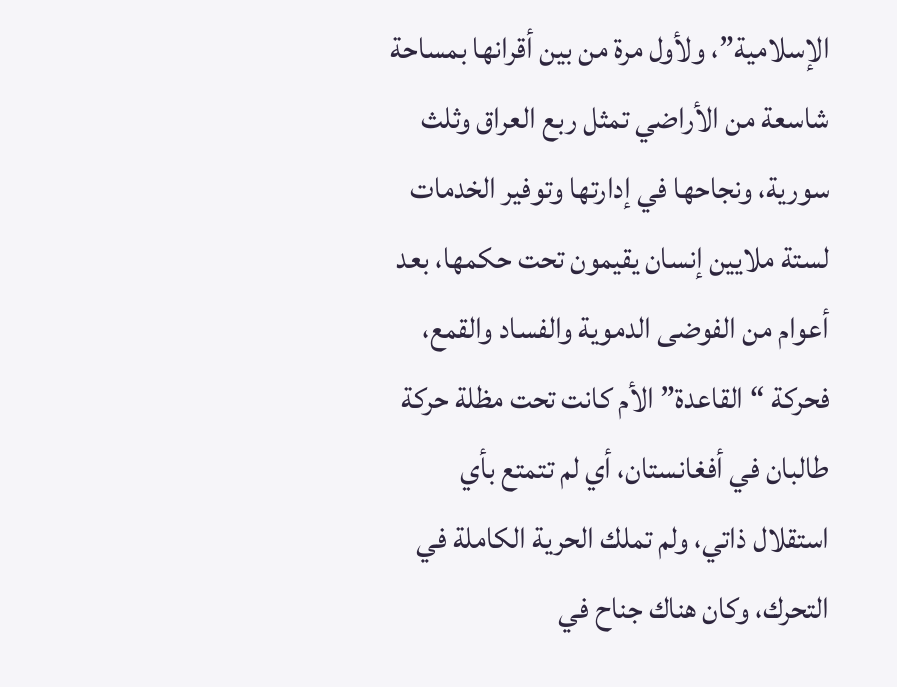الإسلامية”، ولأول مرة من بين أقرانها بمساحة شاسعة من الأراضي تمثل ربع العراق وثلث سورية، ونجاحها في إدارتها وتوفير الخدمات لستة ملايين إنسان يقيمون تحت حكمها، بعد أعوام من الفوضى الدموية والفساد والقمع، فحركة “القاعدة” الأم كانت تحت مظلة حركة طالبان في أفغانستان، أي لم تتمتع بأي استقلال ذاتي، ولم تملك الحرية الكاملة في التحرك، وكان هناك جناح في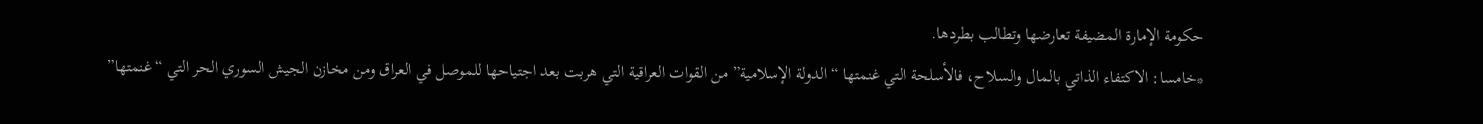حكومة الإمارة المضيفة تعارضها وتطالب بطردها.
*خامسا: الاكتفاء الذاتي بالمال والسلاح، فالأسلحة التي غنمتها “الدولة الإسلامية” من القوات العراقية التي هربت بعد اجتياحها للموصل في العراق ومن مخازن الجيش السوري الحر التي “غنمتها”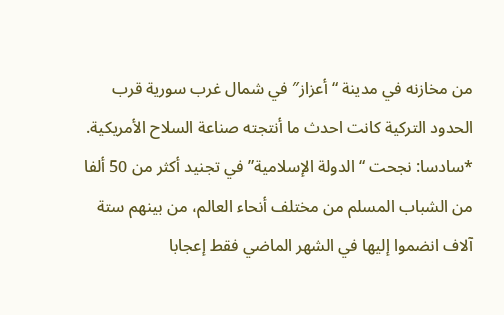من مخازنه في مدينة “أعزاز″ في شمال غرب سورية قرب الحدود التركية كانت احدث ما أنتجته صناعة السلاح الأمريكية.
*سادسا: نجحت “الدولة الإسلامية” في تجنيد أكثر من 50 ألفا من الشباب المسلم من مختلف أنحاء العالم، من بينهم ستة آلاف انضموا إليها في الشهر الماضي فقط إعجابا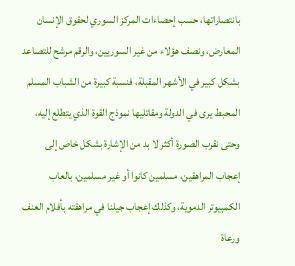بانتصاراتها، حسب إحصاءات المركز السوري لحقوق الإنسان المعارض، ونصف هؤلاء من غير السوريين، والرقم مرشح للتصاعد بشكل كبير في الأشهر المقبلة، فنسبة كبيرة من الشباب المسلم المحبط يرى في الدولة ومقاتليها نموذج القوة الذي يتطلع إليه، وحتى نقرب الصورة أكثر لا بد من الإشارة بشكل خاص إلى إعجاب المراهقين، مسلمين كانوا أو غير مسلمين، بالعاب الكمبيوتر الدموية، وكذلك إعجاب جيلنا في مراهقته بأفلام العنف ورعاة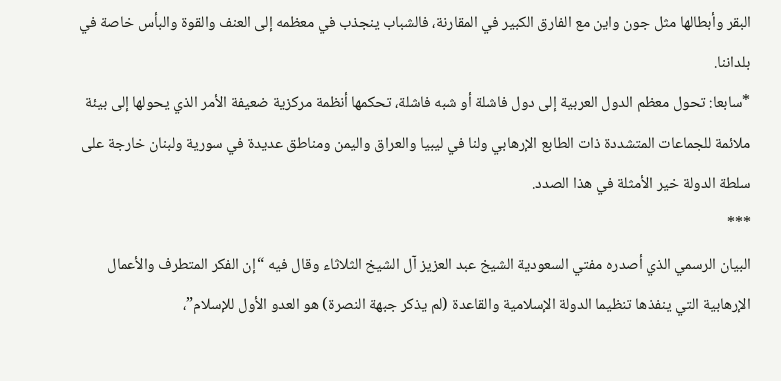البقر وأبطالها مثل جون واين مع الفارق الكبير في المقارنة، فالشباب ينجذب في معظمه إلى العنف والقوة والبأس خاصة في بلداننا.
*سابعا: تحول معظم الدول العربية إلى دول فاشلة أو شبه فاشلة، تحكمها أنظمة مركزية ضعيفة الأمر الذي يحولها إلى بيئة ملائمة للجماعات المتشددة ذات الطابع الإرهابي ولنا في ليبيا والعراق واليمن ومناطق عديدة في سورية ولبنان خارجة على سلطة الدولة خير الأمثلة في هذا الصدد.
***
البيان الرسمي الذي أصدره مفتي السعودية الشيخ عبد العزيز آل الشيخ الثلاثاء وقال فيه “إن الفكر المتطرف والأعمال الإرهابية التي ينفذها تنظيما الدولة الإسلامية والقاعدة (لم يذكر جبهة النصرة) هو العدو الأول للإسلام”،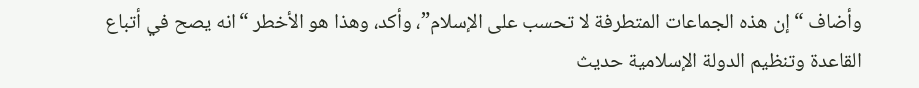وأضاف “إن هذه الجماعات المتطرفة لا تحسب على الإسلام”، وأكد، وهذا هو الأخطر “انه يصح في أتباع القاعدة وتنظيم الدولة الإسلامية حديث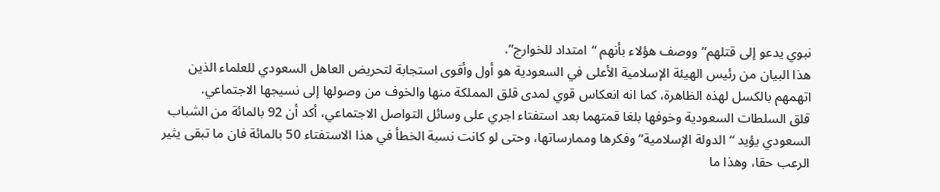نبوي يدعو إلى قتلهم” ووصف هؤلاء بأنهم “امتداد للخوارج”.
هذا البيان من رئيس الهيئة الإسلامية الأعلى في السعودية هو أول وأقوى استجابة لتحريض العاهل السعودي للعلماء الذين اتهمهم بالكسل لهذه الظاهرة، كما انه انعكاس قوي لمدى قلق المملكة منها والخوف من وصولها إلى نسيجها الاجتماعي.
قلق السلطات السعودية وخوفها بلغا قمتهما بعد استفتاء اجري على وسائل التواصل الاجتماعي، أكد أن 92 بالمائة من الشباب السعودي يؤيد “الدولة الإسلامية” وفكرها وممارساتها، وحتى لو كانت نسبة الخطأ في هذا الاستفتاء 50 بالمائة فان ما تبقى يثير الرعب حقا، وهذا ما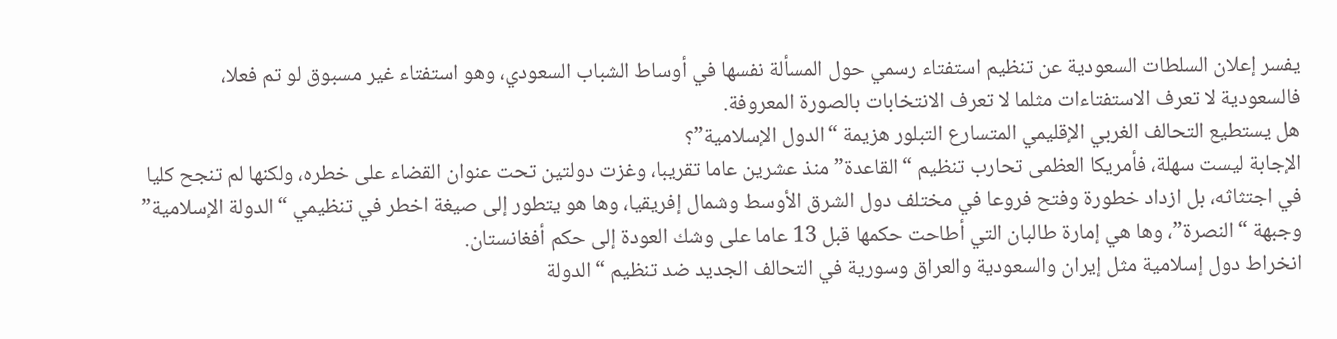يفسر إعلان السلطات السعودية عن تنظيم استفتاء رسمي حول المسألة نفسها في أوساط الشباب السعودي، وهو استفتاء غير مسبوق لو تم فعلا، فالسعودية لا تعرف الاستفتاءات مثلما لا تعرف الانتخابات بالصورة المعروفة.
هل يستطيع التحالف الغربي الإقليمي المتسارع التبلور هزيمة “الدول الإسلامية”؟
الإجابة ليست سهلة، فأمريكا العظمى تحارب تنظيم “القاعدة” منذ عشرين عاما تقريبا، وغزت دولتين تحت عنوان القضاء على خطره، ولكنها لم تنجح كليا في اجتثاثه، بل ازداد خطورة وفتح فروعا في مختلف دول الشرق الأوسط وشمال إفريقيا، وها هو يتطور إلى صيغة اخطر في تنظيمي “الدولة الإسلامية” وجبهة “النصرة”، وها هي إمارة طالبان التي أطاحت حكمها قبل 13 عاما على وشك العودة إلى حكم أفغانستان.
انخراط دول إسلامية مثل إيران والسعودية والعراق وسورية في التحالف الجديد ضد تنظيم “الدولة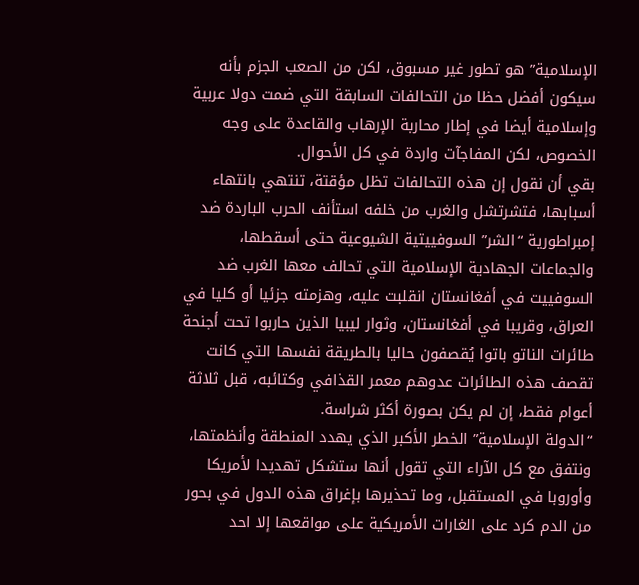الإسلامية” هو تطور غير مسبوق، لكن من الصعب الجزم بأنه سيكون أفضل حظا من التحالفات السابقة التي ضمت دولا عربية وإسلامية أيضا في إطار محاربة الإرهاب والقاعدة على وجه الخصوص، لكن المفاجآت واردة في كل الأحوال.
بقي أن نقول إن هذه التحالفات تظل مؤقتة، تنتهي بانتهاء أسبابها، فتشرتشل والغرب من خلفه استأنف الحرب الباردة ضد إمبراطورية “الشر” السوفييتية الشيوعية حتى أسقطها، والجماعات الجهادية الإسلامية التي تحالف معها الغرب ضد السوفييت في أفغانستان انقلبت عليه، وهزمته جزئيا أو كليا في العراق، وقريبا في أفغانستان، وثوار ليبيا الذين حاربوا تحت أجنحة طائرات الناتو باتوا يُقصفون حاليا بالطريقة نفسها التي كانت تقصف هذه الطائرات عدوهم معمر القذافي وكتائبه، قبل ثلاثة أعوام فقط، إن لم يكن بصورة أكثر شراسة.
“الدولة الإسلامية” الخطر الأكبر الذي يهدد المنطقة وأنظمتها، ونتفق مع كل الآراء التي تقول أنها ستشكل تهديدا لأمريكا وأوروبا في المستقبل، وما تحذيرها بإغراق هذه الدول في بحور من الدم كرد على الغارات الأمريكية على مواقعها إلا احد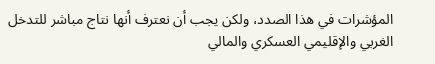المؤشرات في هذا الصدد، ولكن يجب أن نعترف أنها نتاج مباشر للتدخل الغربي والإقليمي العسكري والمالي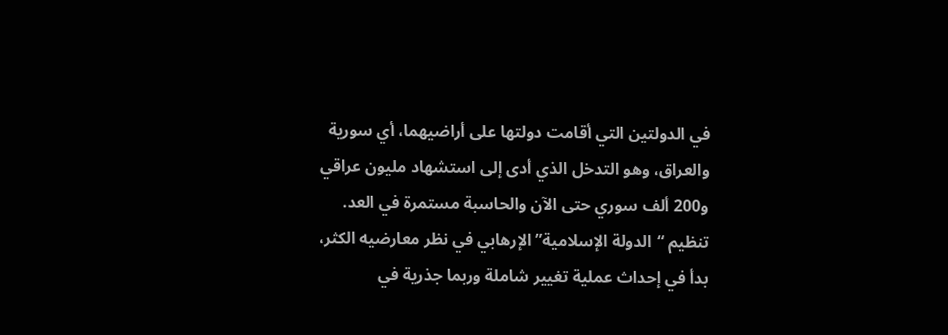في الدولتين التي أقامت دولتها على أراضيهما، أي سورية والعراق، وهو التدخل الذي أدى إلى استشهاد مليون عراقي و200 ألف سوري حتى الآن والحاسبة مستمرة في العد.
تنظيم “الدولة الإسلامية” الإرهابي في نظر معارضيه الكثر، بدأ في إحداث عملية تغيير شاملة وربما جذرية في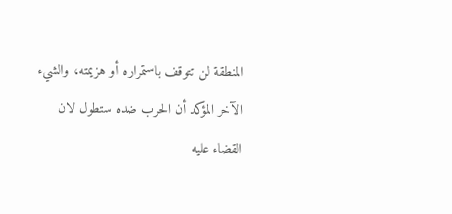المنطقة لن تتوقف باستمراره أو هزيمته، والشيء الآخر المؤكد أن الحرب ضده ستطول لان القضاء عليه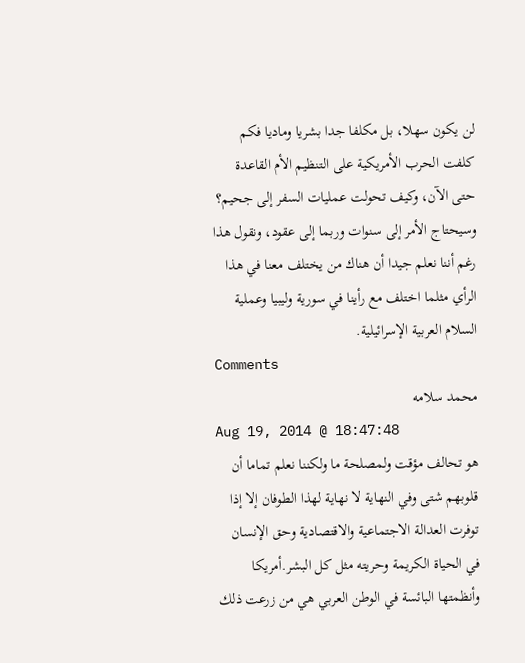لن يكون سهلا، بل مكلفا جدا بشريا وماديا فكم كلفت الحرب الأمريكية على التنظيم الأم القاعدة حتى الآن، وكيف تحولت عمليات السفر إلى جحيم؟ وسيحتاج الأمر إلى سنوات وربما إلى عقود، ونقول هذا رغم أننا نعلم جيدا أن هناك من يختلف معنا في هذا الرأي مثلما اختلف مع رأينا في سورية وليبيا وعملية السلام العربية الإسرائيلية.
Comments
محمد سلامه
Aug 19, 2014 @ 18:47:48
هو تحالف مؤقت ولمصلحة ما ولكننا نعلم تماما أن قلوبهم شتى وفي النهاية لا نهاية لهذا الطوفان إلا إذا توفرت العدالة الاجتماعية والاقتصادية وحق الإنسان في الحياة الكريمة وحريته مثل كل البشر.أمريكا وأنظمتها البائسة في الوطن العربي هي من زرعت ذلك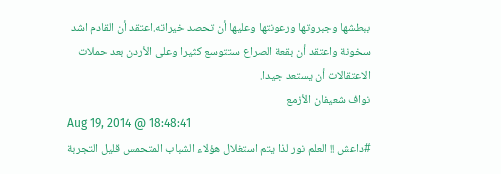ببطشها وجبروتها ورعونتها وعليها أن تحصد خيراته.اعتقد أن القادم اشد سخونة واعتقد أن بقعة الصراع ستتوسع كثيرا وعلى الأردن بعد حملات الاعتقالات أن يستعد جيدا.
نواف شعيفان الأزمع
Aug 19, 2014 @ 18:48:41
#داعش !! العلم نور لذا يتم استغلال هؤلاء الشباب المتحمس قليل التجربة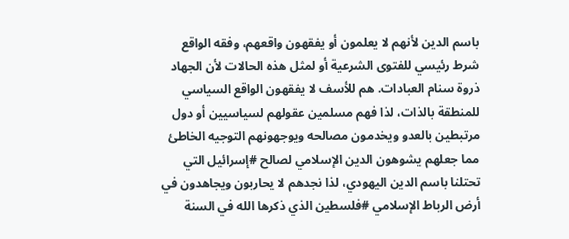باسم الدين لأنهم لا يعلمون أو يفقهون واقعهم، وفقه الواقع شرط رئيسي للفتوى الشرعية أو لمثل هذه الحالات لأن الجهاد ذروة سنام العبادات. هم للأسف لا يفقهون الواقع السياسي للمنطقة بالذات، لذا فهم مسلمين عقولهم لسياسيين أو دول مرتبطين بالعدو ويخدمون مصالحه ويوجهونهم التوجيه الخاطئ مما جعلهم يشوهون الدين الإسلامي لصالح #إسرائيل التي تحتلنا باسم الدين اليهودي، لذا نجدهم لا يحاربون ويجاهدون في أرض الرباط الإسلامي #فلسطين الذي ذكرها الله في السنة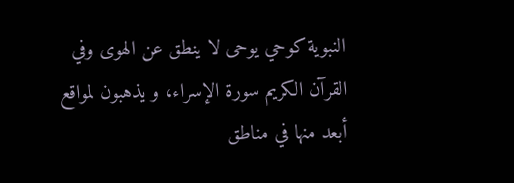النبوية كوحي يوحى لا ينطق عن الهوى وفي القرآن الكريم سورة الإسراء، و يذهبون لمواقع أبعد منها في مناطق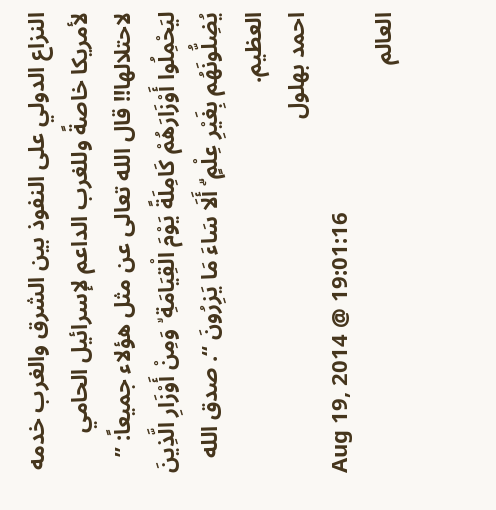النزاع الدولي على النفوذ بين الشرق والغرب خدمه لأمريكا خاصةً وللغرب الداعم لإسرائيل الحامي لاحتلالها!! قال الله تعالى عن مثل هؤلاء جميعاً: ” ليَحْمِلُوا أَوْزَارَهُمْ كَامِلَةً يَوْمَ الْقِيَامَةِ ۙ وَمِنْ أَوْزَارِ الَّذِينَ يُضِلُّونَهُم بِغَيْرِ عِلْمٍ ۗ أَلَا سَاءَ مَا يَزِرُونَ “. صدق الله العظيم.
احمد بهلول
Aug 19, 2014 @ 19:01:16
العالم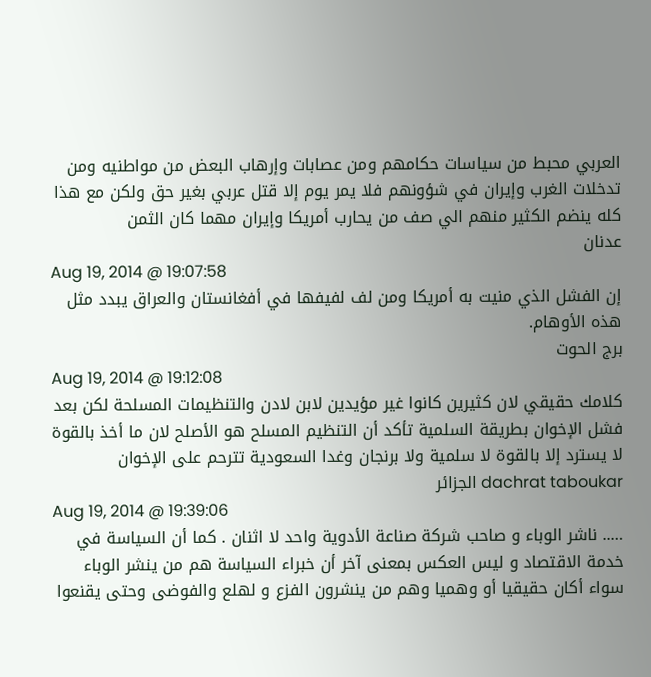العربي محبط من سياسات حكامهم ومن عصابات وإرهاب البعض من مواطنيه ومن تدخلات الغرب وإيران في شؤونهم فلا يمر يوم إلا قتل عربي بغير حق ولكن مع هذا كله ينضم الكثير منهم الي صف من يحارب أمريكا وإيران مهما كان الثمن
عدنان
Aug 19, 2014 @ 19:07:58
إن الفشل الذي منيت به أمريكا ومن لف لفيفها في أفغانستان والعراق يبدد مثل هذه الأوهام.
برج الحوت
Aug 19, 2014 @ 19:12:08
كلامك حقيقي لان كثيرين كانوا غير مؤيدين لابن لادن والتنظيمات المسلحة لكن بعد فشل الإخوان بطريقة السلمية تأكد أن التنظيم المسلح هو الأصلح لان ما أخذ بالقوة لا يسترد إلا بالقوة لا سلمية ولا برنجان وغدا السعودية تترحم على الإخوان
dachrat taboukar الجزائر
Aug 19, 2014 @ 19:39:06
….. ناشر الوباء و صاحب شركة صناعة الأدوية واحد لا اثنان . كما أن السياسة في خدمة الاقتصاد و ليس العكس بمعنى آخر أن خبراء السياسة هم من ينشر الوباء سواء أكان حقيقيا أو وهميا وهم من ينشرون الفزع و لهلع والفوضى وحتى يقنعوا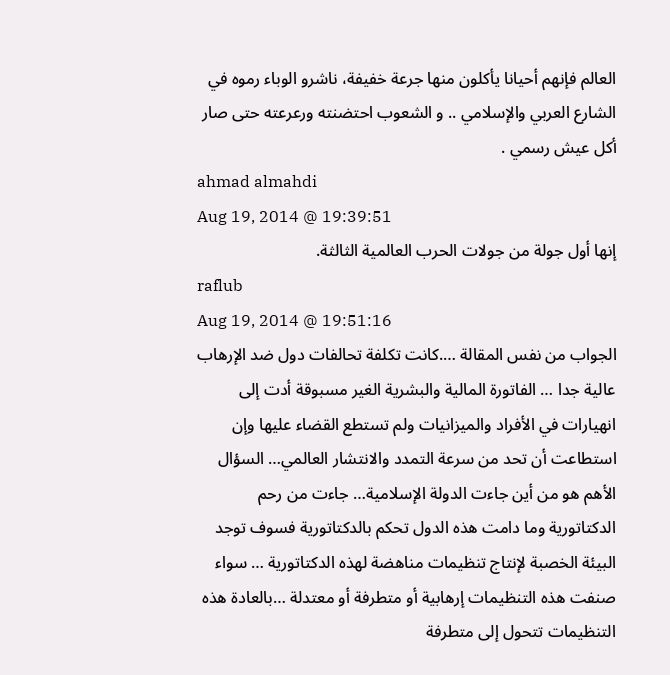العالم فإنهم أحيانا يأكلون منها جرعة خفيفة، ناشرو الوباء رموه في الشارع العربي والإسلامي .. و الشعوب احتضنته ورعرعته حتى صار أكل عيش رسمي .
ahmad almahdi
Aug 19, 2014 @ 19:39:51
إنها أول جولة من جولات الحرب العالمية الثالثة.
raflub
Aug 19, 2014 @ 19:51:16
الجواب من نفس المقالة ….كانت تكلفة تحالفات دول ضد الإرهاب عالية جدا … الفاتورة المالية والبشرية الغير مسبوقة أدت إلى انهيارات في الأفراد والميزانيات ولم تستطع القضاء عليها وإن استطاعت أن تحد من سرعة التمدد والانتشار العالمي… السؤال الأهم هو من أين جاءت الدولة الإسلامية… جاءت من رحم الدكتاتورية وما دامت هذه الدول تحكم بالدكتاتورية فسوف توجد البيئة الخصبة لإنتاج تنظيمات مناهضة لهذه الدكتاتورية … سواء صنفت هذه التنظيمات إرهابية أو متطرفة أو معتدلة …بالعادة هذه التنظيمات تتحول إلى متطرفة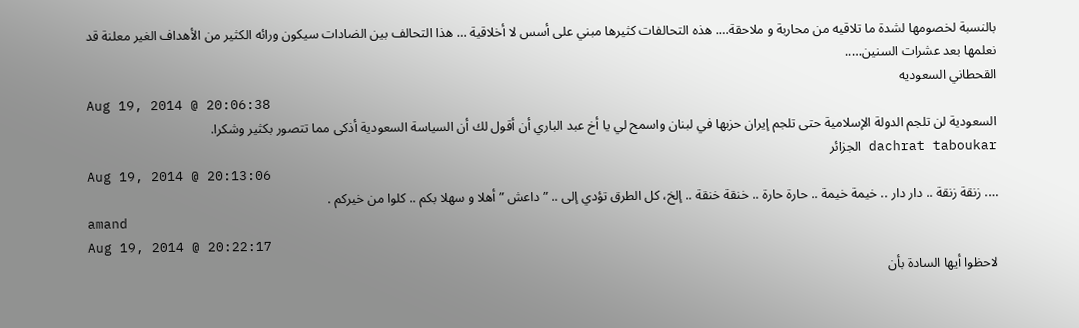بالنسبة لخصومها لشدة ما تلاقيه من محاربة و ملاحقة…. هذه التحالفات كثيرها مبني على أسس لا أخلاقية … هذا التحالف بين الضادات سيكون ورائه الكثير من الأهداف الغير معلنة قد نعلمها بعد عشرات السنين…..
القحطاني السعوديه
Aug 19, 2014 @ 20:06:38
السعودية لن تلجم الدولة الإسلامية حتى تلجم إيران حزبها في لبنان واسمح لي يا أخ عبد الباري أن أقول لك أن السياسة السعودية أذكى مما تتصور بكثير وشكرا.
dachrat taboukar الجزائر
Aug 19, 2014 @ 20:13:06
…. زنقة زنقة .. دار دار .. خيمة خيمة .. حارة حارة .. خنقة خنقة .. إلخ، كل الطرق تؤدي إلى .. ” داعش ” أهلا و سهلا بكم .. كلوا من خيركم .
amand
Aug 19, 2014 @ 20:22:17
لاحظوا أيها السادة بأن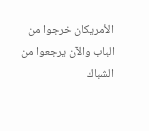الأمريكان خرجوا من الباب والآن يرجعوا من الشباك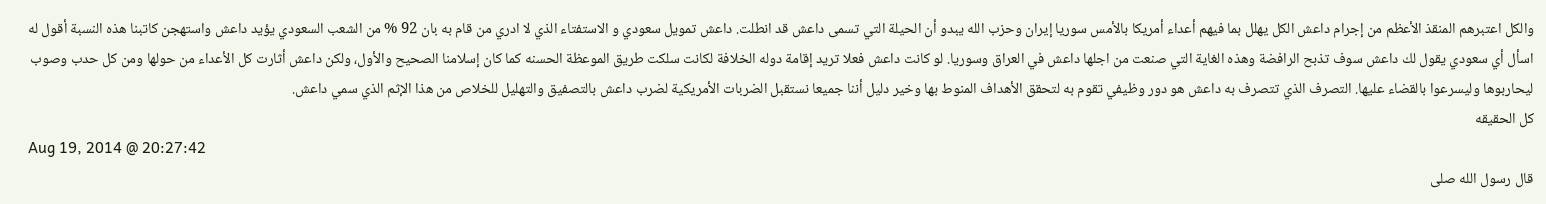والكل اعتبرهم المنقذ الأعظم من إجرام داعش الكل يهلل بما فيهم أعداء أمريكا بالأمس سوريا إيران وحزب الله يبدو أن الحيلة التي تسمى داعش قد انطلت. داعش تمويل سعودي و الاستفتاء الذي لا ادري من قام به بان 92 % من الشعب السعودي يؤيد داعش واستهجن كاتبنا هذه النسبة أقول له اسأل أي سعودي يقول لك داعش سوف تذبح الرافضة وهذه الغاية التي صنعت من اجلها داعش في العراق وسوريا. لو كانت داعش فعلا تريد إقامة دوله الخلافة لكانت سلكت طريق الموعظة الحسنه كما كان إسلامنا الصحيح والأول، ولكن داعش أثارت كل الأعداء من حولها ومن كل حدب وصوب ليحاربوها وليسرعوا بالقضاء عليها. التصرف الذي تتصرف به داعش هو دور وظيفي تقوم به لتحقق الأهداف المنوط بها وخير دليل أننا جميعا نستقبل الضربات الأمريكية لضرب داعش بالتصفيق والتهليل للخلاص من هذا الإثم الذي سمي داعش.
كل الحقيقه
Aug 19, 2014 @ 20:27:42
قال رسول الله صلى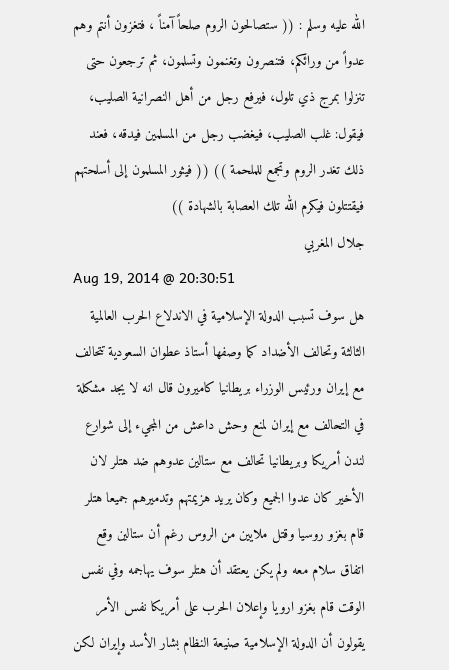الله عليه وسلم : (( ستصالحون الروم صلحاً آمناً ، فتغزون أنتم وهم عدواً من ورائكم، فتنصرون وتغنمون وتسلمون، ثم ترجعون حتى تنزلوا بمرج ذي تلول، فيرفع رجل من أهل النصرانية الصليب، فيقول: غلب الصليب، فيغضب رجل من المسلمين فيدقه، فعند ذلك تغدر الروم وتجمع للملحمة )) (( فيثور المسلمون إلى أسلحتهم فيقتتلون فيكرم الله تلك العصابة بالشهادة ))
جلال المغربي
Aug 19, 2014 @ 20:30:51
هل سوف تسبب الدولة الإسلامية في الاندلاع الحرب العالمية الثالثة وتحالف الأضداد كما وصفها أستاذ عطوان السعودية تتحالف مع إيران ورئيس الوزراء بريطانيا كاميرون قال انه لا يجد مشكلة في التحالف مع إيران لمنع وحش داعش من المجيء إلى شوارع لندن أمريكا وبريطانيا تحالف مع ستالين عدوهم ضد هتلر لان الأخير كان عدوا الجميع وكان يريد هزيمتهم وتدميرهم جميعا هتلر قام بغزو روسيا وقتل ملايين من الروس رغم أن ستالين وقع اتفاق سلام معه ولم يكن يعتقد أن هتلر سوف يهاجمه وفي نفس الوقت قام بغزو ارويا وإعلان الحرب على أمريكا نفس الأمر يقولون أن الدولة الإسلامية صنيعة النظام بشار الأسد وإيران لكن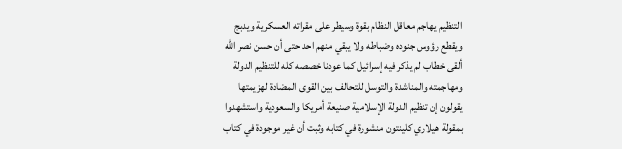التنظيم يهاجم معاقل النظام بقوة وسيطر على مقراته العسكرية ويدبج ويقطع رؤوس جنوده وضباطه ولا يبقي منهم احد حتى أن حسن نصر الله ألقى خطاب لم يذكر فيه إسرائيل كما عودنا خصصه كله للتنظيم الدولة ومهاجمته والمناشدة والتوسل للتحالف بين القوى المضادة لهزيمتها يقولون إن تنظيم الدولة الإسلامية صنيعة أمريكا والسعودية واستشهدوا بمقولة هيلاري كلينتون منشورة في كتابه وثبت أن غير موجودة في كتاب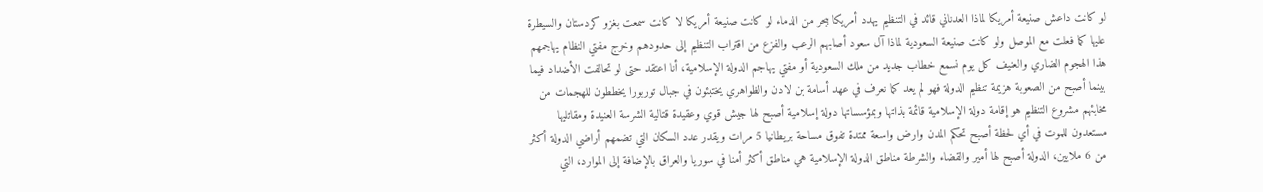لو كانت داعش صنيعة أمريكا لماذا العدناني قائد في التنظيم يهدد أمريكا ببحر من الدماء لو كانت صنيعة أمريكا لا كانت سمعت بغزو كردستان والسيطرة عليها كما فعلت مع الموصل ولو كانت صنيعة السعودية لماذا آل سعود أصابهم الرعب والفزع من اقتراب التنظيم إلى حدودهم وخرج مفتي النظام يهاجمهم هذا الهجوم الضاري والعنيف كل يوم نسمع خطاب جديد من ملك السعودية أو مفتي يهاجم الدولة الإسلامية، أنا اعتقد حتى لو تحالفت الأضداد فيما بينما أصبح من الصعوبة هزيمة تنظيم الدولة فهو لم يعد كما نعرف في عهد أسامة بن لادن والظواهري يختبئون في جبال توربورا يخططون للهجمات من مخابئهم مشروع التنظيم هو إقامة دولة الإسلامية قائمة بذاتها وبمؤسساتها دولة إسلامية أصبح لها جيش قوي وعقيدة قتالية الشرسة العنيدة ومقاتليها مستعدون للموت في أي لحظة أصبح تحكم المدن وارض واسعة ممتدة تفوق مساحة بريطانيا 5 مرات ويقدر عدد السكان التي تضمهم أراضي الدولة أكثر من 6 ملايين، الدولة أصبح لها أمير والقضاء والشرطة مناطق الدولة الإسلامية هي مناطق أكثر أمنا في سوريا والعراق بالإضافة إلى الموارد، التي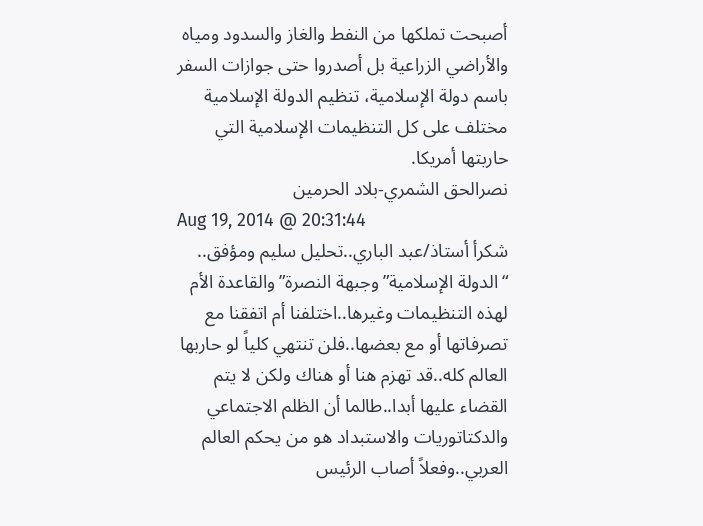أصبحت تملكها من النفط والغاز والسدود ومياه والأراضي الزراعية بل أصدروا حتى جوازات السفر باسم دولة الإسلامية، تنظيم الدولة الإسلامية مختلف على كل التنظيمات الإسلامية التي حاربتها أمريكا.
نصرالحق الشمري-بلاد الحرمين
Aug 19, 2014 @ 20:31:44
شكرأ أستاذ/عبد الباري..تحليل سليم ومؤفق..
“الدولة الإسلامية”وجبهة النصرة”والقاعدة الأم لهذه التنظيمات وغيرها..اختلفنا أم اتفقنا مع تصرفاتها أو مع بعضها..فلن تنتهي كلياً لو حاربها العالم كله..قد تهزم هنا أو هناك ولكن لا يتم القضاء عليها أبدا..طالما أن الظلم الاجتماعي والدكتاتوريات والاستبداد هو من يحكم العالم العربي..وفعلاً أصاب الرئيس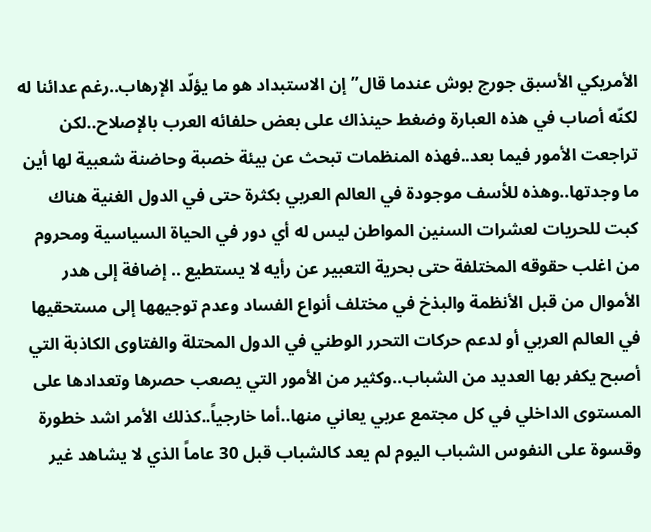الأمريكي الأسبق جورج بوش عندما قال”إن الاستبداد هو ما يؤلّد الإرهاب..رغم عدائنا له لكنّه أصاب في هذه العبارة وضغط حينذاك على بعض حلفائه العرب بالإصلاح..لكن تراجعت الأمور فيما بعد..فهذه المنظمات تبحث عن بيئة خصبة وحاضنة شعبية لها أين ما وجدتها..وهذه للأسف موجودة في العالم العربي بكثرة حتى في الدول الغنية هناك كبت للحريات لعشرات السنين المواطن ليس له أي دور في الحياة السياسية ومحروم من اغلب حقوقه المختلفة حتى بحرية التعبير عن رأيه لا يستطيع .. إضافة إلى هدر الأموال من قبل الأنظمة والبذخ في مختلف أنواع الفساد وعدم توجيهها إلى مستحقيها في العالم العربي أو لدعم حركات التحرر الوطني في الدول المحتلة والفتاوى الكاذبة التي أصبح يكفر بها العديد من الشباب..وكثير من الأمور التي يصعب حصرها وتعدادها على المستوى الداخلي في كل مجتمع عربي يعاني منها..أما خارجياً..كذلك الأمر اشد خطورة وقسوة على النفوس الشباب اليوم لم يعد كالشباب قبل 30 عاماً الذي لا يشاهد غير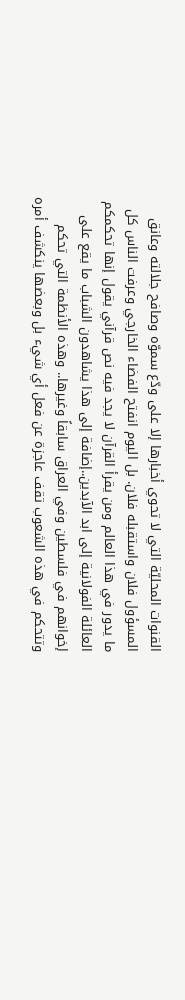القنوات المحليّة التي لا تحوي أخبارها إلا على ودّع سموّه وصافح جلالته وعانق المسؤول فلان واستقبله فلان. بل اليوم انفتح الفضاء الخارجي وعرفت الناس كل ما يدور في هذا العالم ومن يقرأ القرآن لا يجد فيه نص قرآني يقول إنها تحكمكم العائلة الفولانية إلى ابد الآبدين..إضافة إلى هذا يشاهدون الشباب ما يقع على إخوانهم في فلسطين وفي العراق سابقاً وغيرها.. وهذه الأنظمة التي تحكم وتتحكم في هذه الشعوب تقف عاجزة عن فعل أي شيء بل وبعضها ينكشف أمره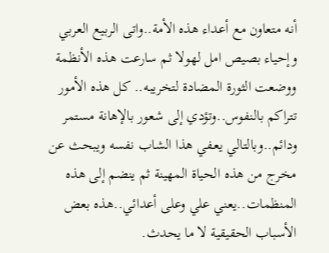أنه متعاون مع أعداء هذه الأمة..واتى الربيع العربي وإحياء بصيص امل لهولا ثم سارعت هذه الأنظمة ووضعت الثورة المضادة لتخريبه.. كل هذه الأمور تتراكم بالنفوس..وتؤدي إلى شعور بالإهانة مستمر ودائم..وبالتالي يعـفي هذا الشاب نفسه ويبحث عن مخرج من هذه الحياة المهينة ثم ينضم إلى هذه المنظمات..يعني علي وعلى أعدائي..هذه بعض الأسباب الحقيقية لا ما يحدث.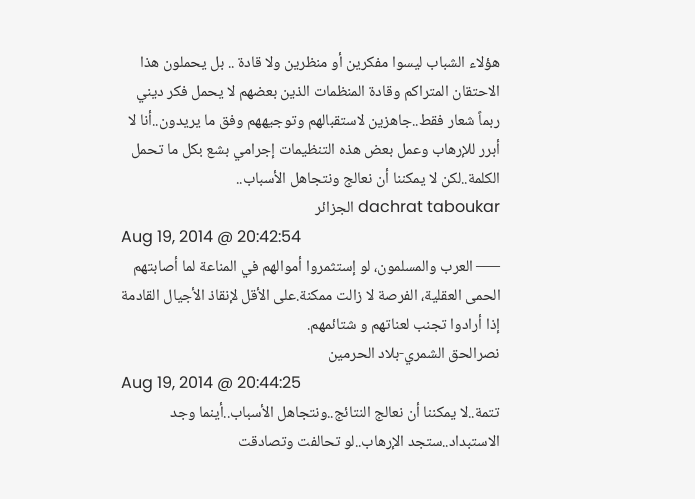هؤلاء الشباب ليسوا مفكرين أو منظرين ولا قادة .. بل يحملون هذا الاحتقان المتراكم وقادة المنظمات الذين بعضهم لا يحمل فكر ديني ربماً شعار فقط..جاهزين لاستقبالهم وتوجيههم وفق ما يريدون..أنا لا أبرر للإرهاب وعمل بعض هذه التنظيمات إجرامي بشع بكل ما تحمل الكلمة..لكن لا يمكننا أن نعالج ونتجاهل الأسباب..
dachrat taboukar الجزائر
Aug 19, 2014 @ 20:42:54
—– العرب والمسلمون، لو إستثمروا أموالهم في المناعة لما أصابتهم الحمى العقلية، الفرصة لا زالت ممكنة.على الأقل لإنقاذ الأجيال القادمة إذا أرادوا تجنب لعناتهم و شتائمهم.
نصرالحق الشمري-بلاد الحرمين
Aug 19, 2014 @ 20:44:25
تتمة..لا يمكننا أن نعالج النتائج..ونتجاهل الأسباب..أينما وجد الاستبداد..ستجد الإرهاب..لو تحالفت وتصادقت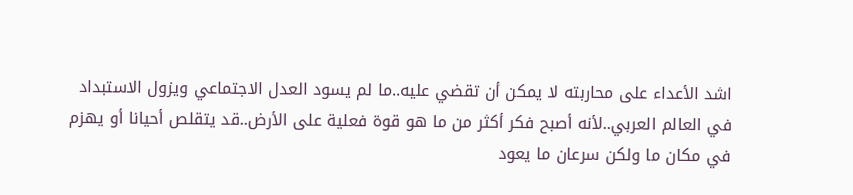اشد الأعداء على محاربته لا يمكن أن تقضي عليه..ما لم يسود العدل الاجتماعي ويزول الاستبداد في العالم العربي..لأنه أصبح فكر أكثر من ما هو قوة فعلية على الأرض..قد يتقلص أحيانا أو يهزم في مكان ما ولكن سرعان ما يعود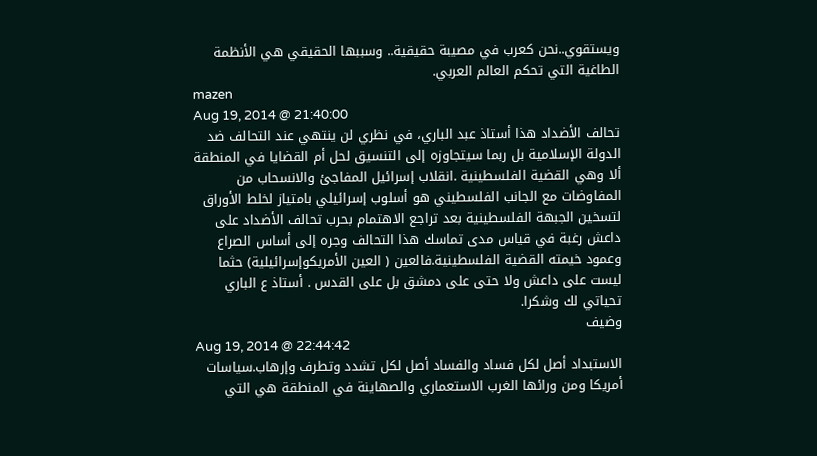ويستقوي..نحن كعرب في مصيبة حقيقية.. وسببها الحقيقي هي الأنظمة الطاغية التي تحكم العالم العربي.
mazen
Aug 19, 2014 @ 21:40:00
تحالف الأضداد هذا أستاذ عبد الباري، في نظري لن ينتهي عند التحالف ضد الدولة الإسلامية بل ربما سيتجاوزه إلى التنسيق لحل أم القضايا في المنطقة ألا وهي القضية الفلسطينية .انقلاب إسرائيل المفاجئ والانسحاب من المفاوضات مع الجانب الفلسطيني هو أسلوب إسرائيلي بامتياز لخلط الأوراق لتسخين الجبهة الفلسطينية بعد تراجع الاهتمام بحرب تحالف الأضداد على داعش رغبة في قياس مدى تماسك هذا التحالف وجره إلى أساس الصراع وعمود خيمته القضية الفلسطينية.فالعين ( العين الأمريكوإسرائيلية) حثما ليست على داعش ولا حتى على دمشق بل على القدس . أستاذ ع الباري تحياتي لك وشكرا.
وضيف
Aug 19, 2014 @ 22:44:42
الاستبداد أصل لكل فساد والفساد أصل لكل تشدد وتطرف وإرهاب.سياسات أمريكا ومن ورائها الغرب الاستعماري والصهاينة في المنطقة هي التي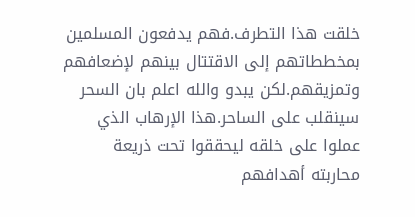خلقت هذا التطرف.فهم يدفعون المسلمين بمخططاتهم إلى الاقتتال بينهم لإضعافهم وتمزيقهم.لكن يبدو والله اعلم بان السحر سينقلب على الساحر.هذا الإرهاب الذي عملوا على خلقه ليحققوا تحت ذريعة محاربته أهدافهم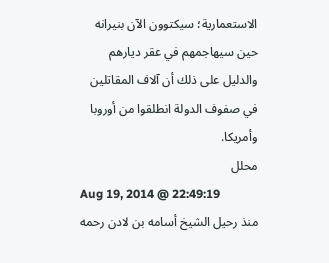الاستعمارية؛ سيكتوون الآن بنيرانه حين سيهاجمهم في عقر ديارهم والدليل على ذلك أن آلاف المقاتلين في صفوف الدولة انطلقوا من أوروبا وأمريكا.
محلل
Aug 19, 2014 @ 22:49:19
منذ رحيل الشيخ أسامه بن لادن رحمه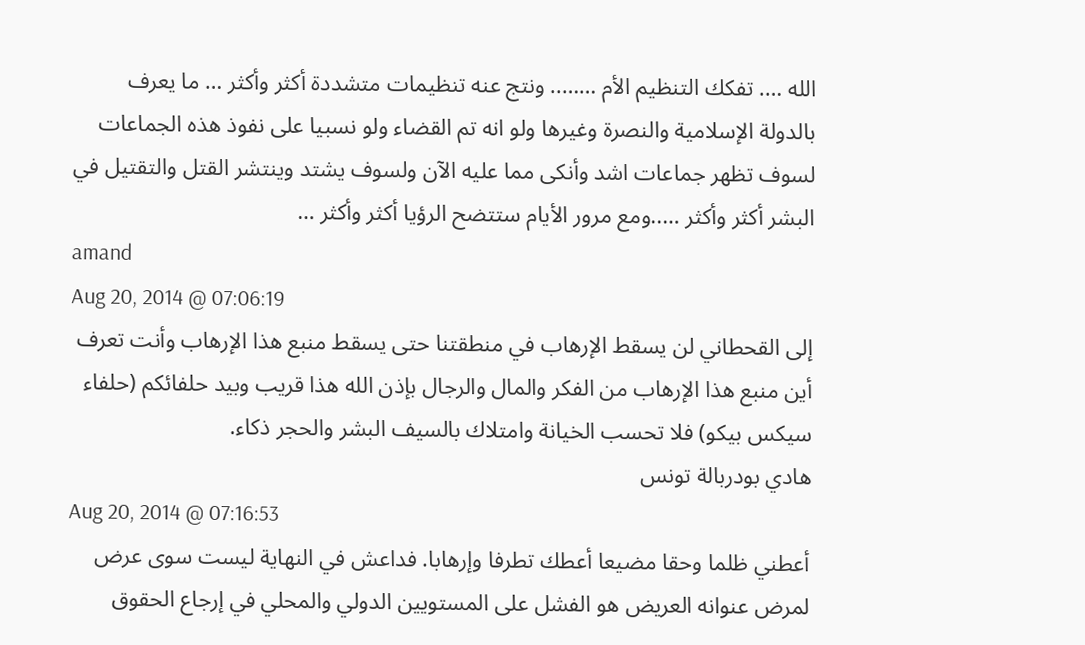الله …. تفكك التنظيم الأم …….. ونتج عنه تنظيمات متشددة أكثر وأكثر … ما يعرف بالدولة الإسلامية والنصرة وغيرها ولو انه تم القضاء ولو نسبيا على نفوذ هذه الجماعات لسوف تظهر جماعات اشد وأنكى مما عليه الآن ولسوف يشتد وينتشر القتل والتقتيل في البشر أكثر وأكثر …..ومع مرور الأيام ستتضح الرؤيا أكثر وأكثر …
amand
Aug 20, 2014 @ 07:06:19
إلى القحطاني لن يسقط الإرهاب في منطقتنا حتى يسقط منبع هذا الإرهاب وأنت تعرف أين منبع هذا الإرهاب من الفكر والمال والرجال بإذن الله هذا قريب وبيد حلفائكم (حلفاء سيكس بيكو) فلا تحسب الخيانة وامتلاك بالسيف البشر والحجر ذكاء.
هادي بودربالة تونس
Aug 20, 2014 @ 07:16:53
أعطني ظلما وحقا مضيعا أعطك تطرفا وإرهابا. فداعش في النهاية ليست سوى عرض لمرض عنوانه العريض هو الفشل على المستويين الدولي والمحلي في إرجاع الحقوق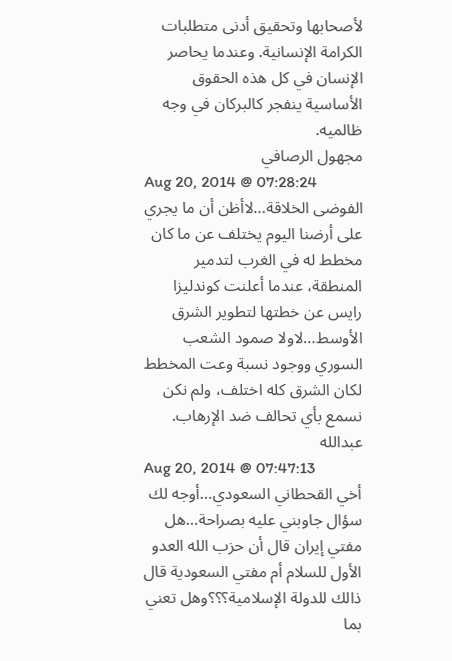لأصحابها وتحقيق أدنى متطلبات الكرامة الإنسانية. وعندما يحاصر الإنسان في كل هذه الحقوق الأساسية ينفجر كالبركان في وجه ظالميه.
مجهول الرصافي
Aug 20, 2014 @ 07:28:24
الفوضى الخلاقة…لاأظن أن ما يجري على أرضنا اليوم يختلف عن ما كان مخطط له في الغرب لتدمير المنطقة، عندما أعلنت كوندليزا رايس عن خطتها لتطوير الشرق الأوسط…لاولا صمود الشعب السوري ووجود نسبة وعت المخطط لكان الشرق كله اختلف، ولم نكن نسمع بأي تحالف ضد الإرهاب.
عبدالله
Aug 20, 2014 @ 07:47:13
أخي القحطاني السعودي…أوجه لك سؤال جاوبني عليه بصراحة…هل مفتي إيران قال أن حزب الله العدو الأول للسلام أم مفتي السعودية قال ذالك للدولة الإسلامية؟؟؟وهل تعني بما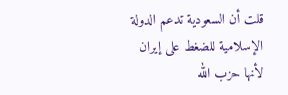قلت أن السعودية تدعم الدولة الإسلامية للضغط على إيران لأنها حزب الله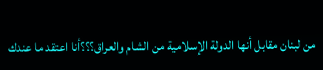من لبنان مقابل أنها الدولة الإسلامية من الشام والعراق؟؟؟أنا اعتقد ما عندك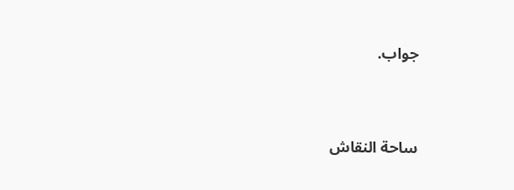جواب.



ساحة النقاش